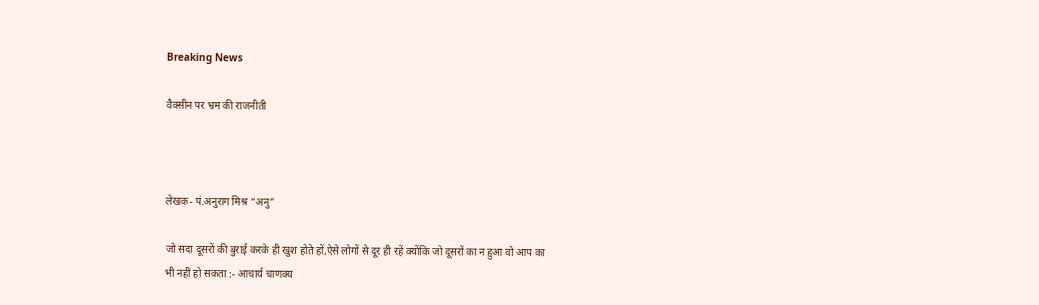Breaking News

वैक्सीन पर भ्रम की राजनीती



लेखक- पं.अनुराग मिश्र “अनु”

जो सदा दूसरों की बुराई करके ही खुश होते हों,ऐसे लोगों से दूर ही रहें क्योंकि जो दूसरों का न हुआ वो आप का
भी नहीं हो सकता :- आचार्य चाणक्य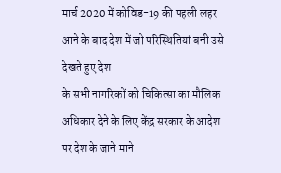मार्च 2020 में कोविड-19 की पहली लहर आने के बाद देश में जो परिस्थितियां बनी उसे देखते हुए देश
के सभी नागरिकों को चिकित्सा का मौलिक अधिकार देने के लिए केंद्र सरकार के आदेश पर देश के जाने माने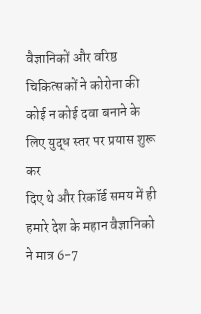वैज्ञानिकों और वरिष्ठ चिकित्सकों ने कोरोना की कोई न कोई दवा बनाने के लिए युद्ध स्तर पर प्रयास शुरू कर
दिए थे और रिकॉर्ड समय में ही हमारे देश के महान वैज्ञानिको ने मात्र 6-7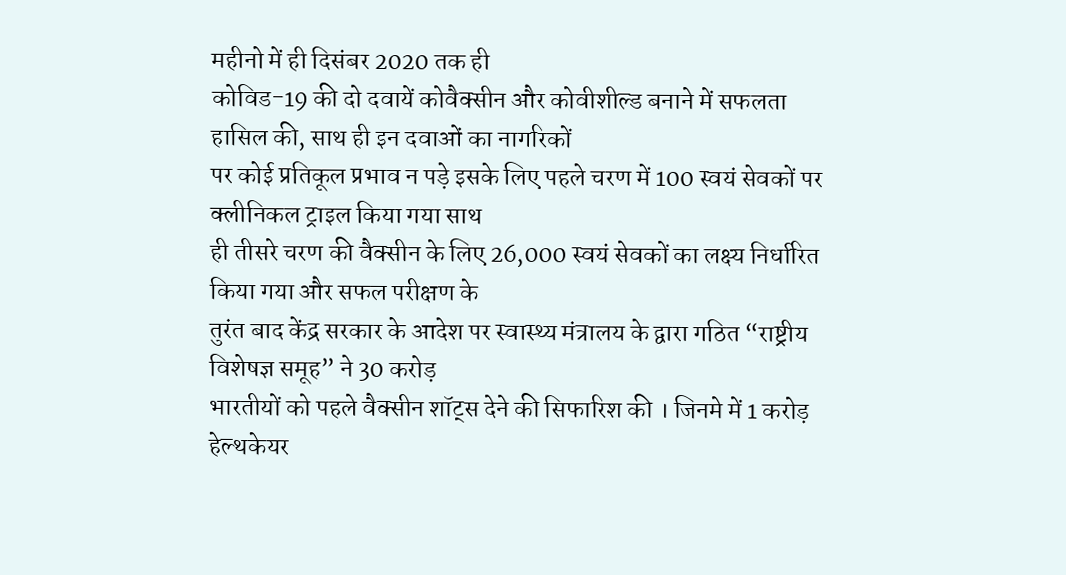महीनो में ही दिसंबर 2020 तक ही
कोविड-19 की दो दवायें कोवैक्सीन और कोवीशील्ड बनाने में सफलता हासिल की, साथ ही इन दवाओं का नागरिकों
पर कोई प्रतिकूल प्रभाव न पड़े इसके लिए पहले चरण में 100 स्वयं सेवकों पर क्लीनिकल ट्राइल किया गया साथ
ही तीसरे चरण की वैक्सीन के लिए 26,000 स्वयं सेवकों का लक्ष्य निर्धारित किया गया और सफल परीक्षण के
तुरंत बाद केंद्र सरकार के आदेश पर स्वास्थ्य मंत्रालय के द्वारा गठित “राष्ट्रीय विशेषज्ञ समूह” ने 30 करोड़
भारतीयों को पहले वैक्सीन शॉट्स देने की सिफारिश की । जिनमे में 1 करोड़ हेल्थकेयर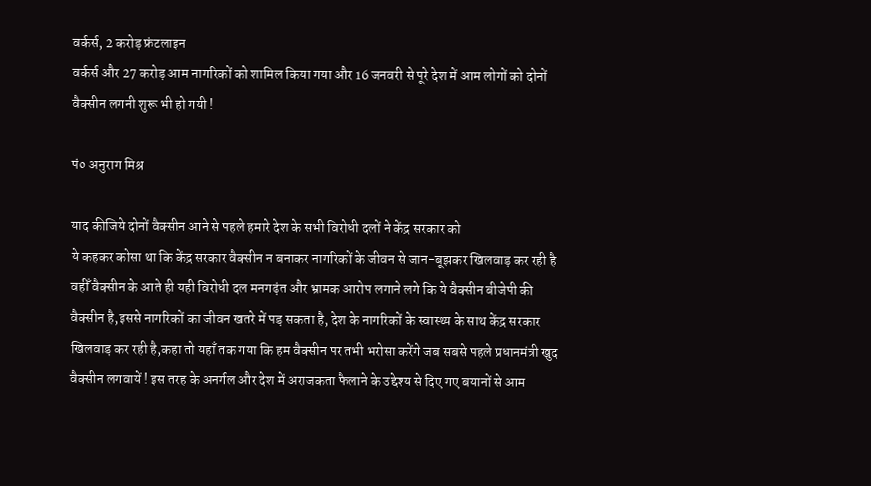वर्कर्स, 2 करोड़ फ्रंटलाइन
वर्कर्स और 27 करोड़ आम नागरिकों को शामिल किया गया और 16 जनवरी से पूरे देश में आम लोगों को दोनों
वैक्सीन लगनी शुरू भी हो गयी !

पं० अनुराग मिश्र

याद कीजिये दोनों वैक्सीन आने से पहले हमारे देश के सभी विरोधी दलों ने केंद्र सरकार को
ये कहकर कोसा था कि केंद्र सरकार वैक्सीन न बनाकर नागरिकों के जीवन से जान-बूझकर खिलवाड़ कर रही है
वहीँ वैक्सीन के आते ही यही विरोधी दल मनगढ़ंत और भ्रामक आरोप लगाने लगे कि ये वैक्सीन बीजेपी की
वैक्सीन है,इससे नागरिकों का जीवन खतरे में पड़ सकता है, देश के नागरिकों के स्वास्थ्य के साथ केंद्र सरकार
खिलवाड़ कर रही है,कहा तो यहाँ तक गया कि हम वैक्सीन पर तभी भरोसा करेंगे जब सबसे पहले प्रधानमंत्री खुद
वैक्सीन लगवायें ! इस तरह के अनर्गल और देश में अराजकता फैलाने के उद्देश्य से दिए गए बयानों से आम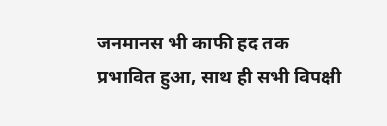जनमानस भी काफी हद तक प्रभावित हुआ, साथ ही सभी विपक्षी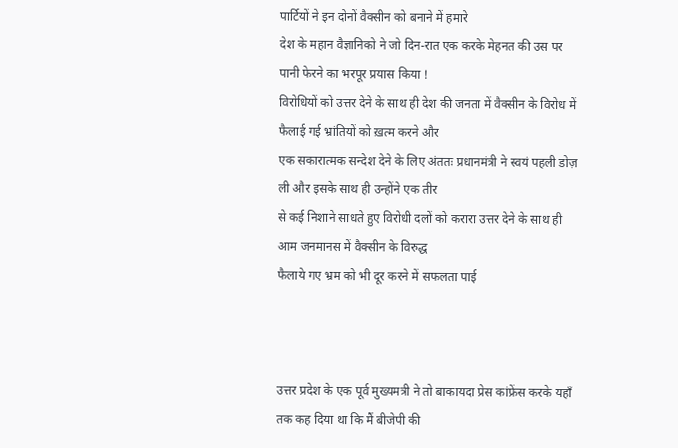पार्टियों ने इन दोनों वैक्सीन को बनाने में हमारे
देश के महान वैज्ञानिको ने जो दिन-रात एक करके मेहनत की उस पर पानी फेरने का भरपूर प्रयास किया !
विरोधियों को उत्तर देने के साथ ही देश की जनता में वैक्सीन के विरोध में फैलाई गई भ्रांतियों को ख़त्म करने और
एक सकारात्मक सन्देश देने के लिए अंततः प्रधानमंत्री ने स्वयं पहली डोज़ ली और इसके साथ ही उन्होंने एक तीर
से कई निशाने साधते हुए विरोधी दलों को करारा उत्तर देने के साथ ही आम जनमानस में वैक्सीन के विरुद्ध
फैलाये गए भ्रम को भी दूर करने में सफलता पाई



उत्तर प्रदेश के एक पूर्व मुख्यमत्री ने तो बाकायदा प्रेस कांफ्रेंस करके यहाँ तक कह दिया था कि मैं बीजेपी की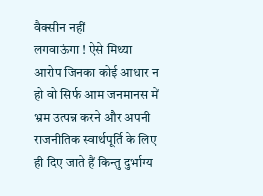वैक्सीन नहीं
लगवाऊंगा ! ऐसे मिथ्या आरोप जिनका कोई आधार न हो वो सिर्फ आम जनमानस में भ्रम उत्पन्न करने और अपनी राजनीतिक स्वार्थपूर्ति के लिए ही दिए जाते हैं किन्तु दुर्भाग्य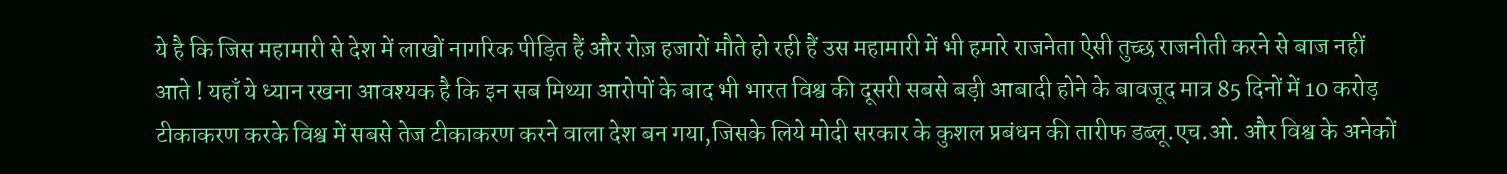ये है कि जिस महामारी से देश में लाखों नागरिक पीड़ित हैं और रोज़ हजारों मौते हो रही हैं उस महामारी में भी हमारे राजनेता ऐसी तुच्छ राजनीती करने से बाज नहीं आते ! यहाँ ये ध्यान रखना आवश्यक है कि इन सब मिथ्या आरोपों के बाद भी भारत विश्व की दूसरी सबसे बड़ी आबादी होने के बावजूद मात्र 85 दिनों में 10 करोड़ टीकाकरण करके विश्व में सबसे तेज टीकाकरण करने वाला देश बन गया,जिसके लिये मोदी सरकार के कुशल प्रबंधन की तारीफ डब्लू.एच.ओ. और विश्व के अनेकों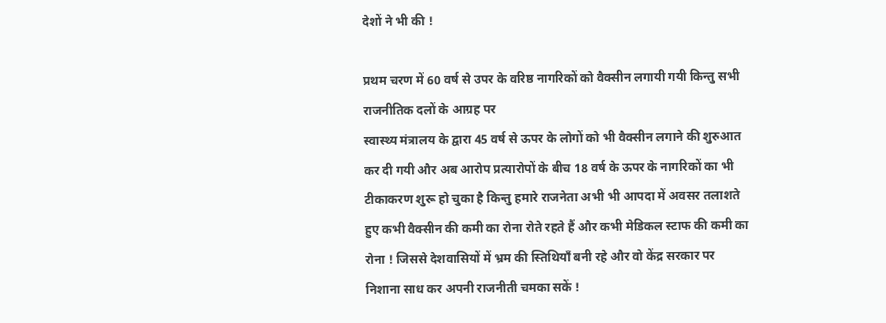देशों ने भी की !

प्रथम चरण में 60 वर्ष से उपर के वरिष्ठ नागरिकों को वैक्सीन लगायी गयी किन्तु सभी राजनीतिक दलों के आग्रह पर
स्वास्थ्य मंत्रालय के द्वारा 45 वर्ष से ऊपर के लोगों को भी वैक्सीन लगाने की शुरुआत कर दी गयी और अब आरोप प्रत्यारोपों के बीच 18 वर्ष के ऊपर के नागरिकों का भी टीकाकरण शुरू हो चुका है किन्तु हमारे राजनेता अभी भी आपदा में अवसर तलाशते हुए कभी वैक्सीन की कमी का रोना रोते रहते हैं और कभी मेडिकल स्टाफ की कमी का रोना ! जिससे देशवासियों में भ्रम की स्तिथियाँ बनी रहे और वो केंद्र सरकार पर निशाना साध कर अपनी राजनीती चमका सकें !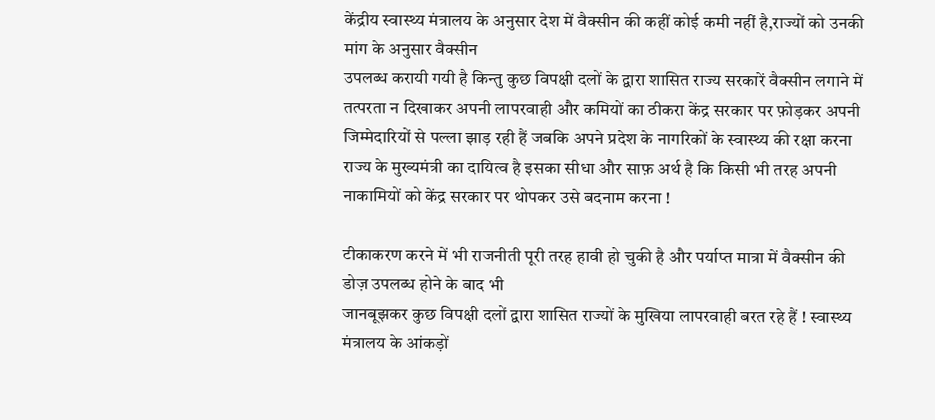केंद्रीय स्वास्थ्य मंत्रालय के अनुसार देश में वैक्सीन की कहीं कोई कमी नहीं है,राज्यों को उनकी मांग के अनुसार वैक्सीन
उपलब्ध करायी गयी है किन्तु कुछ विपक्षी दलों के द्वारा शासित राज्य सरकारें वैक्सीन लगाने में तत्परता न दिखाकर अपनी लापरवाही और कमियों का ठीकरा केंद्र सरकार पर फ़ोड़कर अपनी जिम्मेदारियों से पल्ला झाड़ रही हैं जबकि अपने प्रदेश के नागरिकों के स्वास्थ्य की रक्षा करना राज्य के मुख्यमंत्री का दायित्व है इसका सीधा और साफ़ अर्थ है कि किसी भी तरह अपनी नाकामियों को केंद्र सरकार पर थोपकर उसे बदनाम करना !

टीकाकरण करने में भी राजनीती पूरी तरह हावी हो चुकी है और पर्याप्त मात्रा में वैक्सीन की डोज़ उपलब्ध होने के बाद भी
जानबूझकर कुछ विपक्षी दलों द्वारा शासित राज्यों के मुखिया लापरवाही बरत रहे हैं ! स्वास्थ्य मंत्रालय के आंकड़ों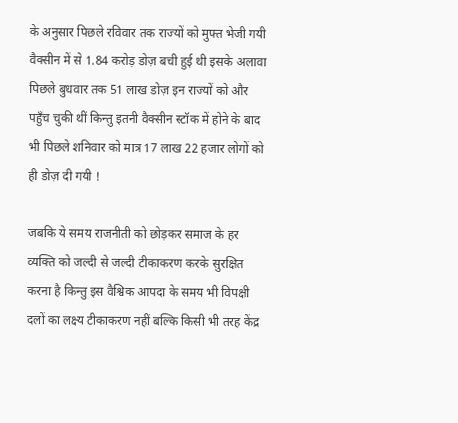के अनुसार पिछले रविवार तक राज्यों को मुफ्त भेजी गयी वैक्सीन में से 1.84 करोड़ डोज़ बची हुई थी इसके अलावा पिछले बुधवार तक 51 लाख डोज़ इन राज्यों को और पहुँच चुकी थीं किन्तु इतनी वैक्सीन स्टॉक में होने के बाद भी पिछले शनिवार को मात्र 17 लाख 22 हजार लोगों को ही डोज़ दी गयी !

जबकि ये समय राजनीती को छोड़कर समाज के हर व्यक्ति को जल्दी से जल्दी टीकाकरण करके सुरक्षित करना है किन्तु इस वैश्विक आपदा के समय भी विपक्षी दलों का लक्ष्य टीकाकरण नहीं बल्कि किसी भी तरह केंद्र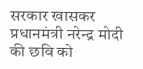सरकार खासकर प्रधानमंत्री नरेन्द्र मोदी की छवि को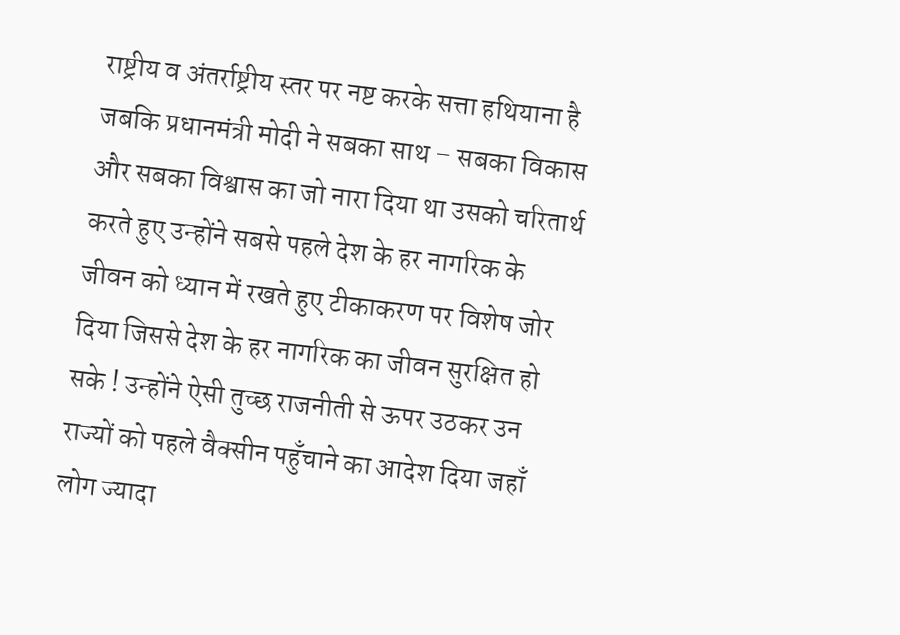राष्ट्रीय व अंतर्राष्ट्रीय स्तर पर नष्ट करके सत्ता हथियाना है जबकि प्रधानमंत्री मोदी ने सबका साथ – सबका विकास और सबका विश्वास का जो नारा दिया था उसको चरितार्थ करते हुए उन्होंने सबसे पहले देश के हर नागरिक के जीवन को ध्यान में रखते हुए टीकाकरण पर विशेष जोर दिया जिससे देश के हर नागरिक का जीवन सुरक्षित हो सके ! उन्होंने ऐसी तुच्छ राजनीती से ऊपर उठकर उन राज्यों को पहले वैक्सीन पहुँचाने का आदेश दिया जहाँ लोग ज्यादा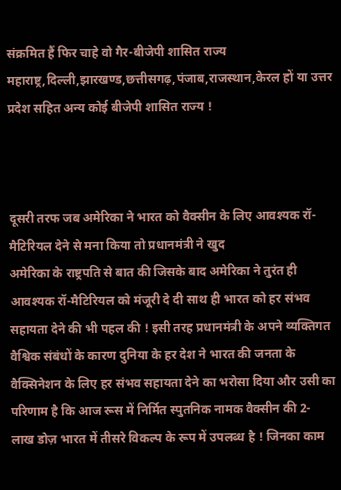संक्रमित हैं फिर चाहे वो गैर-बीजेपी शासित राज्य महाराष्ट्र,दिल्ली,झारखण्ड,छत्तीसगढ़,पंजाब,राजस्थान,केरल हों या उत्तर प्रदेश सहित अन्य कोई बीजेपी शासित राज्य !



दूसरी तरफ जब अमेरिका ने भारत को वैक्सीन के लिए आवश्यक रॉ-मैटिरियल देने से मना किया तो प्रधानमंत्री ने खुद
अमेरिका के राष्ट्रपति से बात की जिसके बाद अमेरिका ने तुरंत ही आवश्यक रॉ-मैटिरियल को मंजूरी दे दी साथ ही भारत को हर संभव सहायता देने की भी पहल की ! इसी तरह प्रधानमंत्री के अपने व्यक्तिगत वैश्विक संबंधों के कारण दुनिया के हर देश ने भारत की जनता के वैक्सिनेशन के लिए हर संभव सहायता देने का भरोसा दिया और उसी का परिणाम है कि आज रूस में निर्मित स्पुतनिक नामक वैक्सीन की 2- लाख डोज़ भारत में तीसरे विकल्प के रूप में उपलब्ध है ! जिनका काम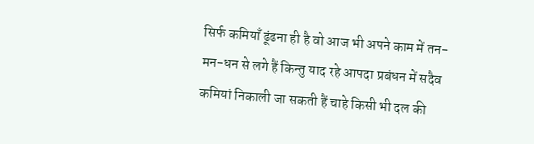सिर्फ कमियाँ ढूंढना ही है वो आज भी अपने काम में तन-मन-धन से लगे हैं किन्तु याद रहे आपदा प्रबंधन में सदैव कमियां निकाली जा सकती हैं चाहे किसी भी दल की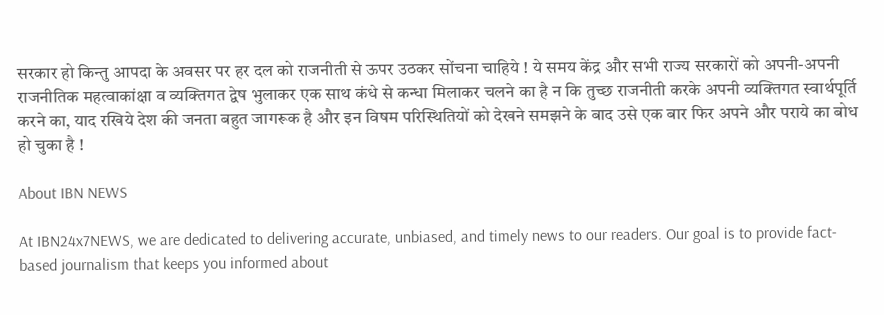सरकार हो किन्तु आपदा के अवसर पर हर दल को राजनीती से ऊपर उठकर सोंचना चाहिये ! ये समय केंद्र और सभी राज्य सरकारों को अपनी-अपनी राजनीतिक महत्वाकांक्षा व व्यक्तिगत द्वेष भुलाकर एक साथ कंधे से कन्धा मिलाकर चलने का है न कि तुच्छ राजनीती करके अपनी व्यक्तिगत स्वार्थपूर्ति करने का, याद रखिये देश की जनता बहुत जागरूक है और इन विषम परिस्थितियों को देखने समझने के बाद उसे एक बार फिर अपने और पराये का बोध हो चुका है !

About IBN NEWS

At IBN24x7NEWS, we are dedicated to delivering accurate, unbiased, and timely news to our readers. Our goal is to provide fact-based journalism that keeps you informed about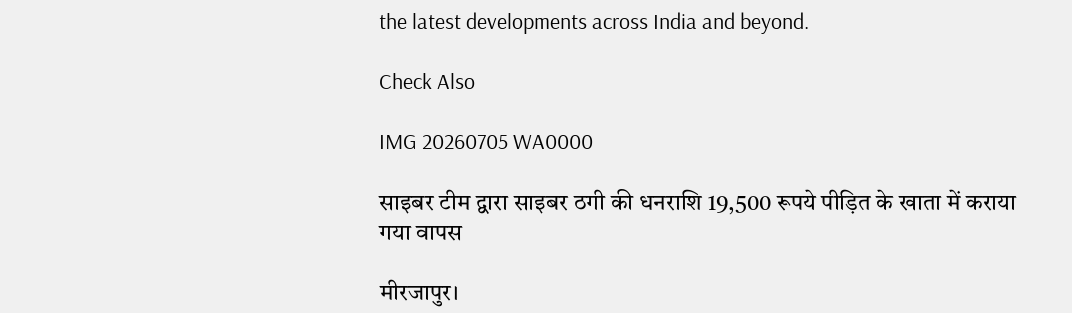the latest developments across India and beyond.

Check Also

IMG 20260705 WA0000

साइबर टीम द्वारा साइबर ठगी की धनराशि 19,500 रूपये पीड़ित के खाता में कराया गया वापस

मीरजापुर।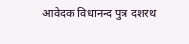आवेदक विधानन्द पुत्र दशरथ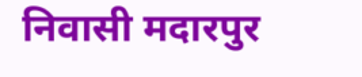निवासी मदारपुर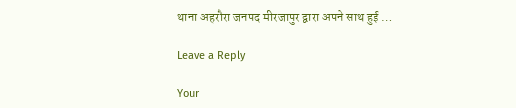थाना अहरौरा जनपद मीरजापुर द्वारा अपने साथ हुई …

Leave a Reply

Your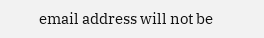email address will not be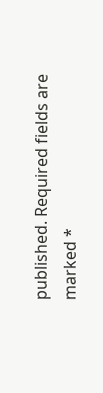published. Required fields are marked *